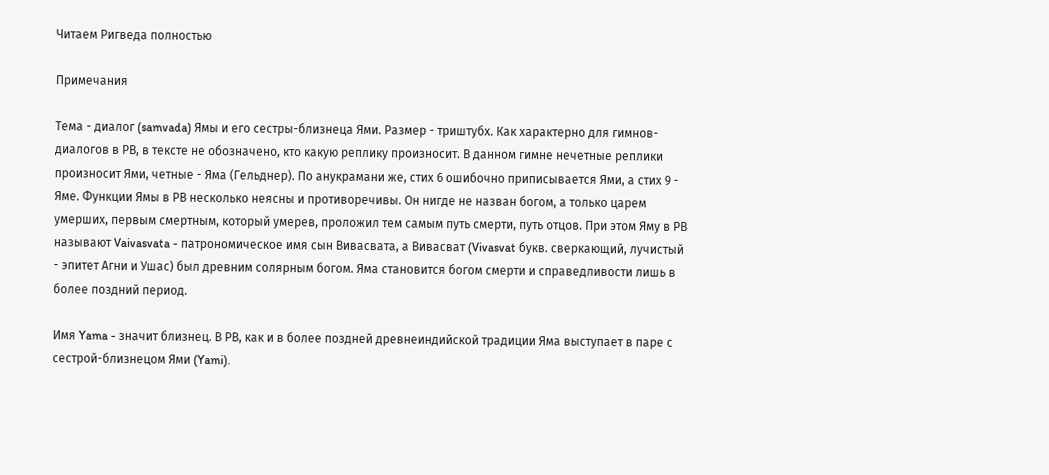Читаем Ригведа полностью

Примечания

Тема - диалог (samvada) Ямы и его сестры-близнеца Ями. Размер - триштубх. Как характерно для гимнов-диалогов в РВ, в тексте не обозначено, кто какую реплику произносит. В данном гимне нечетные реплики произносит Ями, четные - Яма (Гельднер). По анукрамани же, стих 6 ошибочно приписывается Ями, а стих 9 - Яме. Функции Ямы в РВ несколько неясны и противоречивы. Он нигде не назван богом, а только царем умерших, первым смертным, который умерев, проложил тем самым путь смерти, путь отцов. При этом Яму в РВ называют Vaivasvata - патрономическое имя сын Вивасвата, а Вивасват (Vivasvat букв. сверкающий, лучистый - эпитет Агни и Ушас) был древним солярным богом. Яма становится богом смерти и справедливости лишь в более поздний период.

Имя Yama - значит близнец. В РВ, как и в более поздней древнеиндийской традиции Яма выступает в паре с сестрой-близнецом Ями (Yami).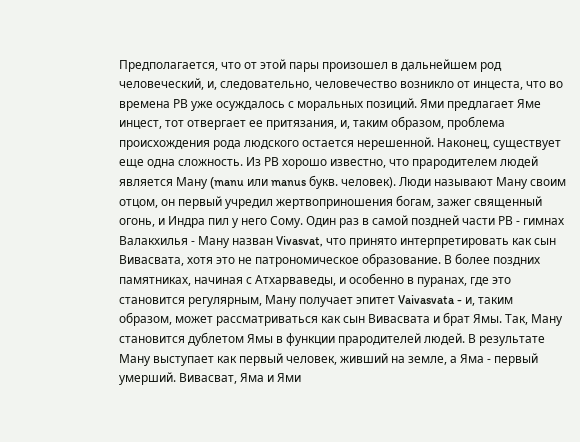Предполагается, что от этой пары произошел в дальнейшем род человеческий, и, следовательно, человечество возникло от инцеста, что во времена РВ уже осуждалось с моральных позиций. Ями предлагает Яме инцест, тот отвергает ее притязания, и, таким образом, проблема происхождения рода людского остается нерешенной. Наконец, существует еще одна сложность. Из РВ хорошо известно, что прародителем людей является Ману (manu или manus букв. человек). Люди называют Ману своим отцом, он первый учредил жертвоприношения богам, зажег священный огонь, и Индра пил у него Сому. Один раз в самой поздней части РВ - гимнах Валакхилья - Ману назван Vivasvat, что принято интерпретировать как сын Вивасвата, хотя это не патрономическое образование. В более поздних памятниках, начиная с Атхарваведы, и особенно в пуранах, где это становится регулярным, Ману получает эпитет Vaivasvata - и, таким образом, может рассматриваться как сын Вивасвата и брат Ямы. Так, Ману становится дублетом Ямы в функции прародителей людей. В результате Ману выступает как первый человек, живший на земле, а Яма - первый умерший. Вивасват, Яма и Ями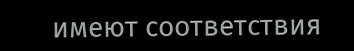имеют соответствия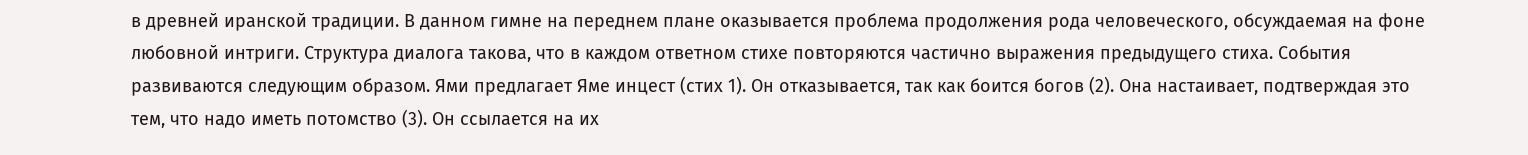в древней иранской традиции. В данном гимне на переднем плане оказывается проблема продолжения рода человеческого, обсуждаемая на фоне любовной интриги. Структура диалога такова, что в каждом ответном стихе повторяются частично выражения предыдущего стиха. События развиваются следующим образом. Ями предлагает Яме инцест (стих 1). Он отказывается, так как боится богов (2). Она настаивает, подтверждая это тем, что надо иметь потомство (3). Он ссылается на их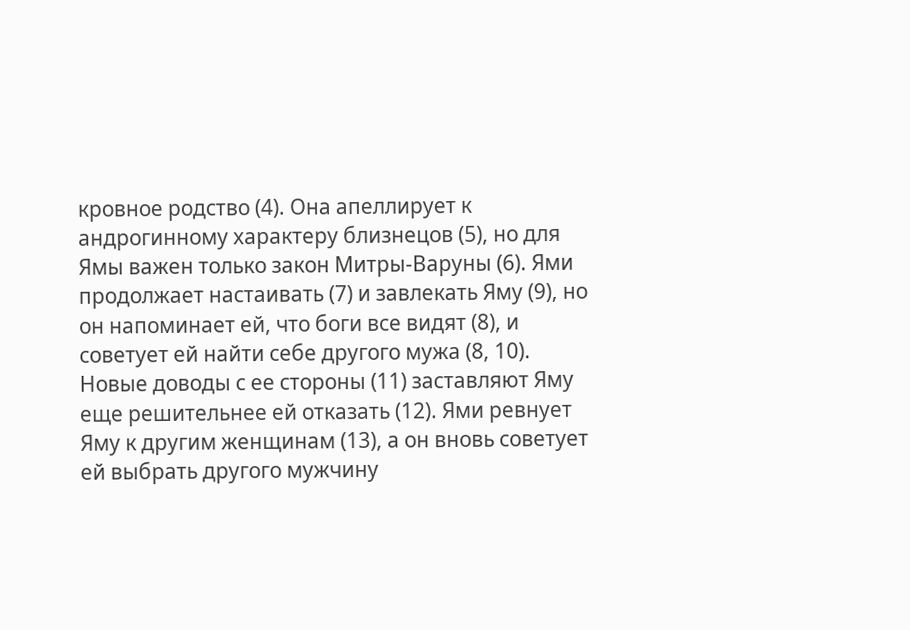кровное родство (4). Она апеллирует к андрогинному характеру близнецов (5), но для Ямы важен только закон Митры-Варуны (6). Ями продолжает настаивать (7) и завлекать Яму (9), но он напоминает ей, что боги все видят (8), и советует ей найти себе другого мужа (8, 10). Новые доводы с ее стороны (11) заставляют Яму еще решительнее ей отказать (12). Ями ревнует Яму к другим женщинам (13), а он вновь советует ей выбрать другого мужчину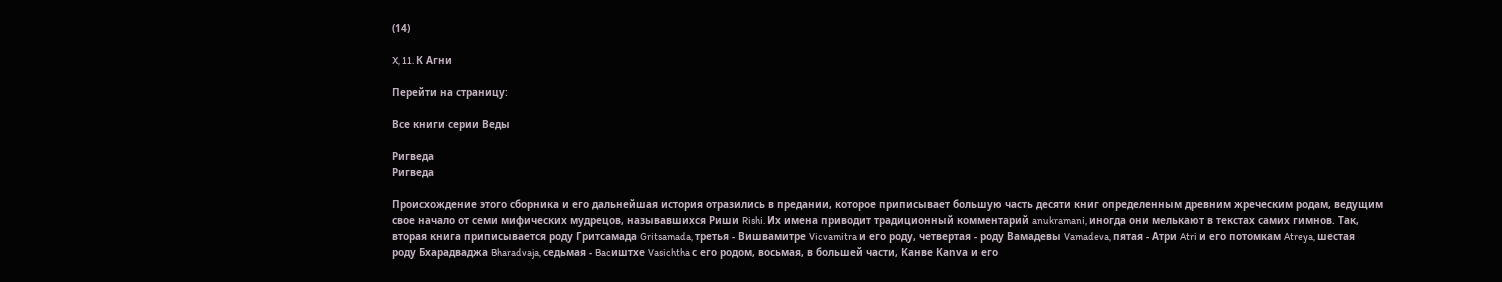(14)

X, 11. К Агни

Перейти на страницу:

Все книги серии Веды

Ригведа
Ригведа

Происхождение этого сборника и его дальнейшая история отразились в предании, которое приписывает большую часть десяти книг определенным древним жреческим родам, ведущим свое начало от семи мифических мудрецов, называвшихся Риши Rishi. Их имена приводит традиционный комментарий anukramani, иногда они мелькают в текстах самих гимнов. Так, вторая книга приписывается роду Гритсамада Gritsamada, третья - Вишвамитре Vicvamitra и его роду, четвертая - роду Вамадевы Vamadeva, пятая - Атри Atri и его потомкам Atreya, шестая роду Бхарадваджа Bharadvaja, седьмая - Bacиштхе Vasichtha с его родом, восьмая, в большей части, Канве Каnvа и его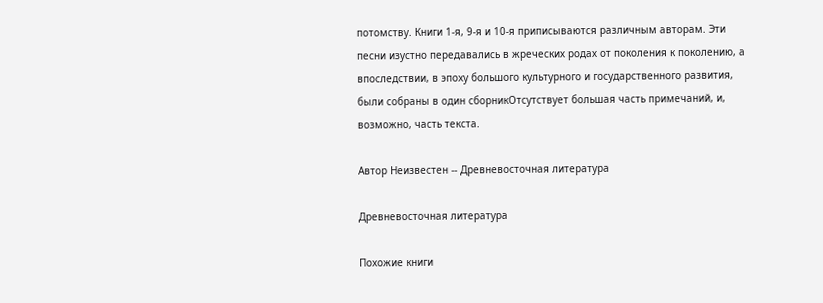потомству. Книги 1-я, 9-я и 10-я приписываются различным авторам. Эти песни изустно передавались в жреческих родах от поколения к поколению, а впоследствии, в эпоху большого культурного и государственного развития, были собраны в один сборникОтсутствует большая часть примечаний, и, возможно, часть текста.

Автор Неизвестен -- Древневосточная литература

Древневосточная литература

Похожие книги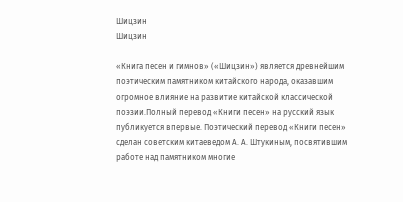Шицзин
Шицзин

«Книга песен и гимнов» («Шицзин») является древнейшим поэтическим памятником китайского народа, оказавшим огромное влияние на развитие китайской классической поэзии.Полный перевод «Книги песен» на русский язык публикуется впервые. Поэтический перевод «Книги песен» сделан советским китаеведом А. А. Штукиным, посвятившим работе над памятником многие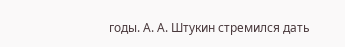годы. А. А. Штукин стремился дать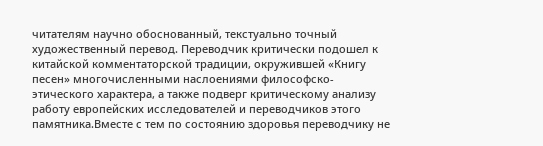читателям научно обоснованный, текстуально точный художественный перевод. Переводчик критически подошел к китайской комментаторской традиции, окружившей «Книгу песен» многочисленными наслоениями философско-этического характера, а также подверг критическому анализу работу европейских исследователей и переводчиков этого памятника.Вместе с тем по состоянию здоровья переводчику не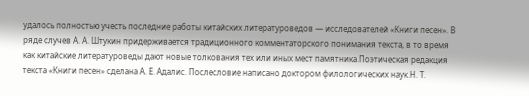удалось полностью учесть последние работы китайских литературоведов — исследователей «Книги песен». В ряде случев А. А. Штукин придерживается традиционного комментаторского понимания текста, в то время как китайские литературоведы дают новые толкования тех или иных мест памятника.Поэтическая редакция текста «Книги песен» сделана А. Е. Адалис. Послесловие написано доктором филологических наук.Н. Т.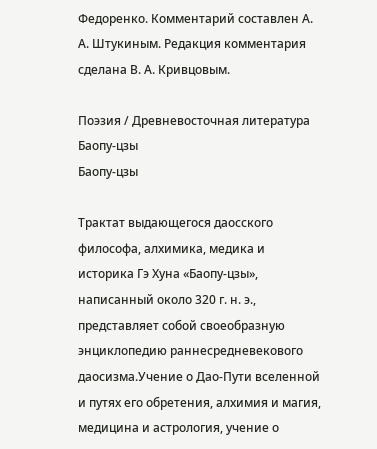Федоренко. Комментарий составлен А. А. Штукиным. Редакция комментария сделана В. А. Кривцовым.

Поэзия / Древневосточная литература
Баопу-цзы
Баопу-цзы

Трактат выдающегося даосского философа, алхимика, медика и историка Гэ Хуна «Баопу-цзы», написанный около 320 г. н. э., представляет собой своеобразную энциклопедию раннесредневекового даосизма.Учение о Дао-Пути вселенной и путях его обретения, алхимия и магия, медицина и астрология, учение о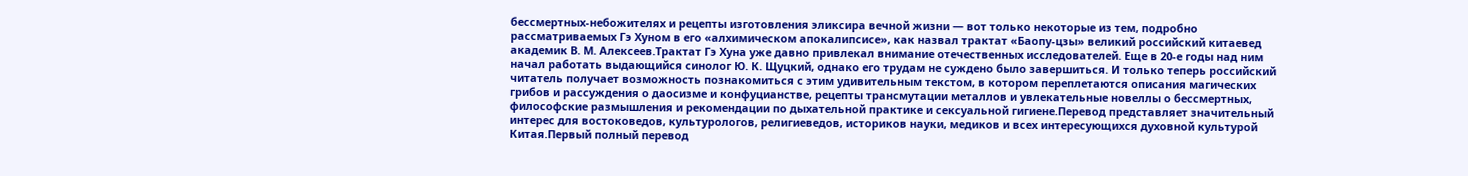бессмертных-небожителях и рецепты изготовления эликсира вечной жизни — вот только некоторые из тем, подробно рассматриваемых Гэ Хуном в его «алхимическом апокалипсисе», как назвал трактат «Баопу-цзы» великий российский китаевед академик В. М. Алексеев.Трактат Гэ Хуна уже давно привлекал внимание отечественных исследователей. Еще в 20-е годы над ним начал работать выдающийся синолог Ю. К. Щуцкий, однако его трудам не суждено было завершиться. И только теперь российский читатель получает возможность познакомиться с этим удивительным текстом, в котором переплетаются описания магических грибов и рассуждения о даосизме и конфуцианстве, рецепты трансмутации металлов и увлекательные новеллы о бессмертных, философские размышления и рекомендации по дыхательной практике и сексуальной гигиене.Перевод представляет значительный интерес для востоковедов, культурологов, религиеведов, историков науки, медиков и всех интересующихся духовной культурой Китая.Первый полный перевод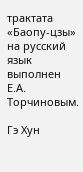трактата «Баопу-цзы» на русский язык выполнен Е.А. Торчиновым.

Гэ Хун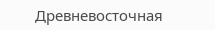Древневосточная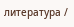литература /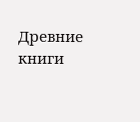Древние книги